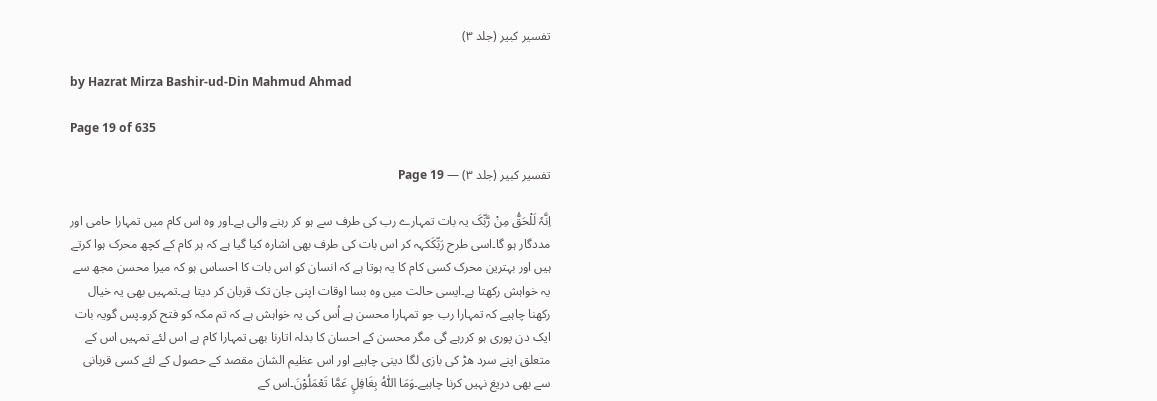تفسیر کبیر (جلد ۳)

by Hazrat Mirza Bashir-ud-Din Mahmud Ahmad

Page 19 of 635

تفسیر کبیر (جلد ۳) — Page 19

اِنَّہٗ لَلْحَقُّ مِنْ رَّبِّکَ یہ بات تمہارے رب کی طرف سے ہو کر رہنے والی ہے۔اور وہ اس کام میں تمہارا حامی اور مددگار ہو گا۔اسی طرح رَبِّکَکہہ کر اس بات کی طرف بھی اشارہ کیا گیا ہے کہ ہر کام کے کچھ محرک ہوا کرتے ہیں اور بہترین محرک کسی کام کا یہ ہوتا ہے کہ انسان کو اس بات کا احساس ہو کہ میرا محسن مجھ سے یہ خواہش رکھتا ہے۔ایسی حالت میں وہ بسا اوقات اپنی جان تک قربان کر دیتا ہے۔تمہیں بھی یہ خیال رکھنا چاہیے کہ تمہارا رب جو تمہارا محسن ہے اُس کی یہ خواہش ہے کہ تم مکہ کو فتح کرو۔پس گویہ بات ایک دن پوری ہو کررہے گی مگر محسن کے احسان کا بدلہ اتارنا بھی تمہارا کام ہے اس لئے تمہیں اس کے متعلق اپنے سرد ھڑ کی بازی لگا دینی چاہیے اور اس عظیم الشان مقصد کے حصول کے لئے کسی قربانی سے بھی دریغ نہیں کرنا چاہیے۔وَمَا اللّٰہُ بِغَافِلٍ عَمَّا تَعْمَلُوْنَ۔اس کے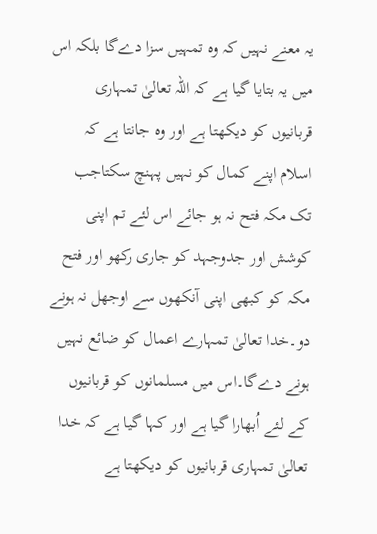یہ معنے نہیں کہ وہ تمہیں سزا دےگا بلکہ اس میں یہ بتایا گیا ہے کہ اللہ تعالیٰ تمہاری قربانیوں کو دیکھتا ہے اور وہ جانتا ہے کہ اسلام اپنے کمال کو نہیں پہنچ سکتاجب تک مکہ فتح نہ ہو جائے اس لئے تم اپنی کوشش اور جدوجہد کو جاری رکھو اور فتح مکہ کو کبھی اپنی آنکھوں سے اوجھل نہ ہونے دو۔خدا تعالیٰ تمہارے اعمال کو ضائع نہیں ہونے دےگا۔اس میں مسلمانوں کو قربانیوں کے لئے اُبھارا گیا ہے اور کہا گیا ہے کہ خدا تعالیٰ تمہاری قربانیوں کو دیکھتا ہے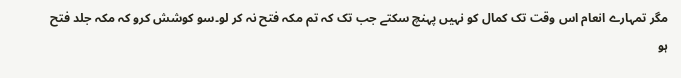مگر تمہارے انعام اس وقت تک کمال کو نہیں پہنچ سکتے جب تک کہ تم مکہ فتح نہ کر لو۔سو کوشش کرو کہ مکہ جلد فتح ہو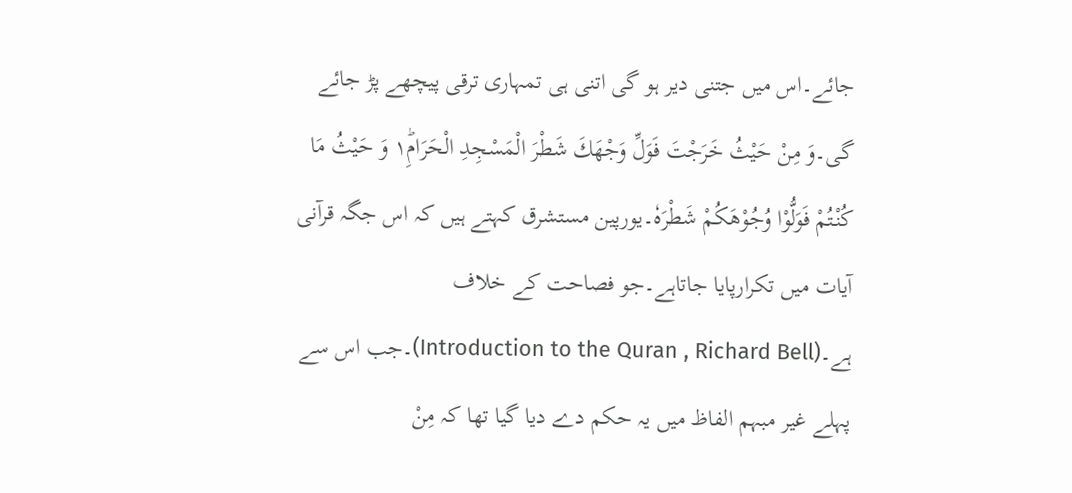جائے۔اس میں جتنی دیر ہو گی اتنی ہی تمہاری ترقی پیچھے پڑ جائے گی۔وَ مِنْ حَيْثُ خَرَجْتَ فَوَلِّ وَجْهَكَ شَطْرَ الْمَسْجِدِ الْحَرَامِ١ؕ وَ حَيْثُ مَا كُنْتُمْ فَوَلُّوْا وُجُوْهَكُمْ شَطْرَهٗ۔یورپین مستشرق کہتے ہیں کہ اس جگہ قرآنی آیات میں تکرارپایا جاتاہے۔جو فصاحت کے خلاف ہے۔(Introduction to the Quran , Richard Bell)۔جب اس سے پہلے غیر مبہم الفاظ میں یہ حکم دے دیا گیا تھا کہ مِنْ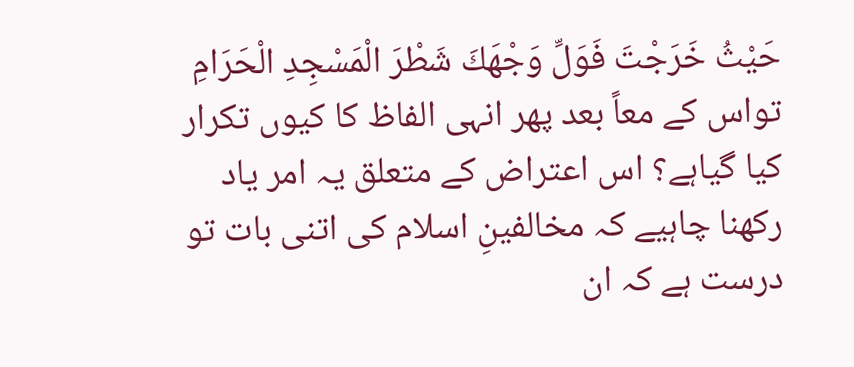حَيْثُ خَرَجْتَ فَوَلِّ وَجْهَكَ شَطْرَ الْمَسْجِدِ الْحَرَامِ تواس کے معاً بعد پھر انہی الفاظ کا کیوں تکرار کیا گیاہے؟ اس اعتراض کے متعلق یہ امر یاد رکھنا چاہیے کہ مخالفینِ اسلام کی اتنی بات تو درست ہے کہ ان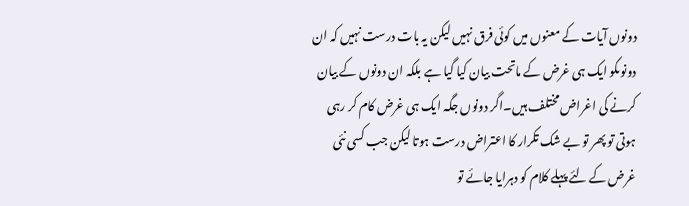دونوں آیات کے معنوں میں کوئی فرق نہیں لیکن یہ بات درست نہیں کہ ان دونوںکو ایک ہی غرض کے ماتحت بیان کیا گیا ہے بلکہ ان دونوں کے بیان کرنے کی اغراض مختلف ہیں۔اگر دونوں جگہ ایک ہی غرض کام کر رہی ہوتی تو پھر تو بے شک تکرار کا اعتراض درست ہوتا لیکن جب کسی نئی غرض کے لئے پہلے کلام کو دہرایا جائے تو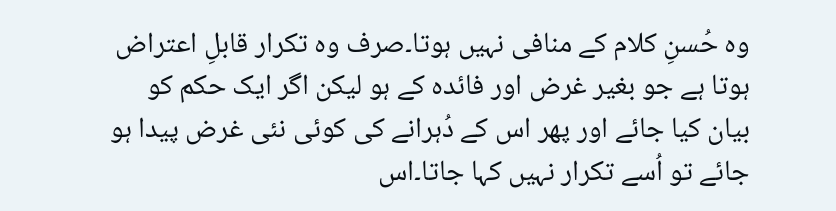وہ حُسنِ کلام کے منافی نہیں ہوتا۔صرف وہ تکرار قابلِ اعتراض ہوتا ہے جو بغیر غرض اور فائدہ کے ہو لیکن اگر ایک حکم کو بیان کیا جائے اور پھر اس کے دُہرانے کی کوئی نئی غرض پیدا ہو جائے تو اُسے تکرار نہیں کہا جاتا۔اس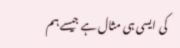کی ایسی ہی مثال ہے جیسے ہم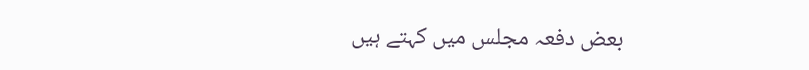بعض دفعہ مجلس میں کہتے ہیں